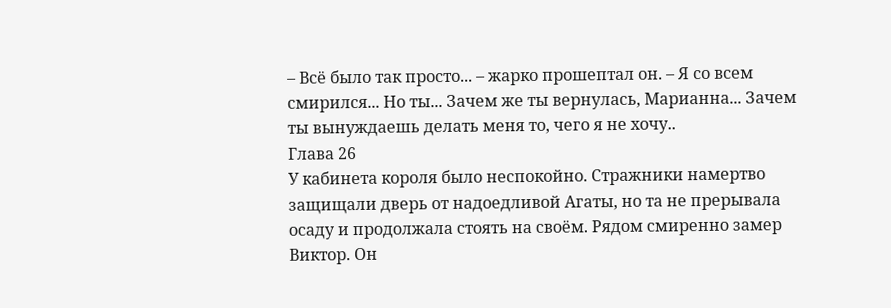– Всё было так просто... – жарко прошептал он. – Я со всем смирился... Но ты... Зачем же ты вернулась, Марианна... Зачем ты вынуждаешь делать меня то, чего я не хочу..
Глава 26
У кабинета короля было неспокойно. Стражники намертво защищали дверь от надоедливой Агаты, но та не прерывала осаду и продолжала стоять на своём. Рядом смиренно замер Виктор. Он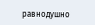равнодушно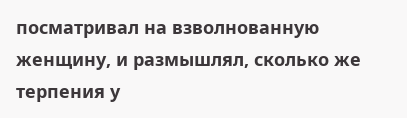посматривал на взволнованную женщину, и размышлял, сколько же терпения у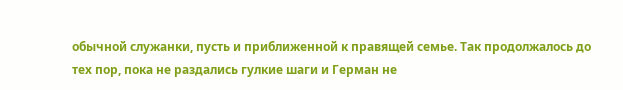обычной служанки, пусть и приближенной к правящей семье. Так продолжалось до тех пор, пока не раздались гулкие шаги и Герман не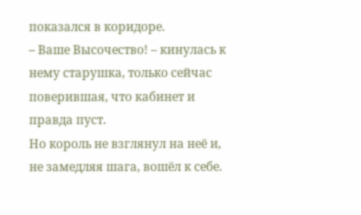показался в коридоре.
– Ваше Высочество! – кинулась к нему старушка, только сейчас поверившая, что кабинет и правда пуст.
Но король не взглянул на неё и, не замедляя шага, вошёл к себе.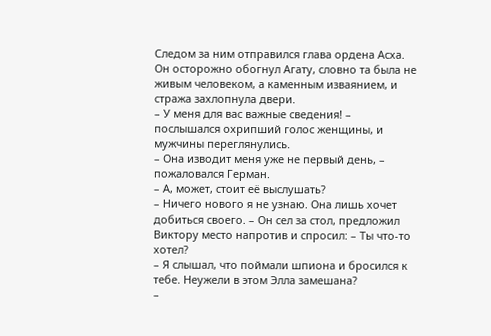Следом за ним отправился глава ордена Асха. Он осторожно обогнул Агату, словно та была не живым человеком, а каменным изваянием, и стража захлопнула двери.
– У меня для вас важные сведения! – послышался охрипший голос женщины, и мужчины переглянулись.
– Она изводит меня уже не первый день, – пожаловался Герман.
– А, может, стоит её выслушать?
– Ничего нового я не узнаю. Она лишь хочет добиться своего. – Он сел за стол, предложил Виктору место напротив и спросил: – Ты что-то хотел?
– Я слышал, что поймали шпиона и бросился к тебе. Неужели в этом Элла замешана?
–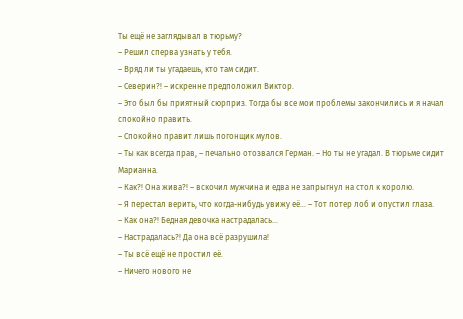Ты ещё не заглядывал в тюрьму?
– Решил сперва узнать у тебя.
– Вряд ли ты угадаешь, кто там сидит.
– Северин?! – искренне предположил Виктор.
– Это был бы приятный сюрприз. Тогда бы все мои проблемы закончились и я начал спокойно править.
– Спокойно правит лишь погонщик мулов.
– Ты как всегда прав, – печально отозвался Герман. – Но ты не угадал. В тюрьме сидит Марианна.
– Как?! Она жива?! – вскочил мужчина и едва не запрыгнул на стол к королю.
– Я перестал верить, что когда-нибудь увижу её... – Тот потер лоб и опустил глаза.
– Как она?! Бедная девочка настрадалась...
– Настрадалась?! Да она всё разрушила!
– Ты всё ещё не простил её.
– Ничего нового не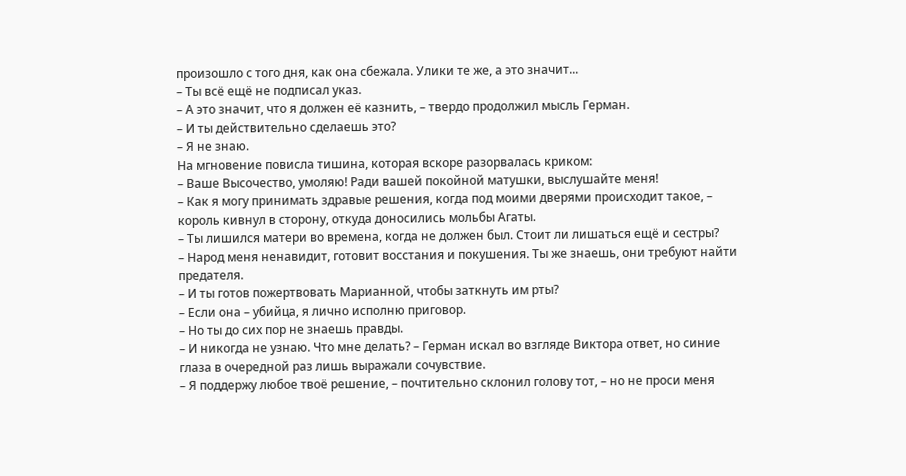произошло с того дня, как она сбежала. Улики те же, а это значит...
– Ты всё ещё не подписал указ.
– А это значит, что я должен её казнить, – твердо продолжил мысль Герман.
– И ты действительно сделаешь это?
– Я не знаю.
На мгновение повисла тишина, которая вскоре разорвалась криком:
– Ваше Высочество, умоляю! Ради вашей покойной матушки, выслушайте меня!
– Как я могу принимать здравые решения, когда под моими дверями происходит такое, – король кивнул в сторону, откуда доносились мольбы Агаты.
– Ты лишился матери во времена, когда не должен был. Стоит ли лишаться ещё и сестры?
– Народ меня ненавидит, готовит восстания и покушения. Ты же знаешь, они требуют найти предателя.
– И ты готов пожертвовать Марианной, чтобы заткнуть им рты?
– Если она – убийца, я лично исполню приговор.
– Но ты до сих пор не знаешь правды.
– И никогда не узнаю. Что мне делать? – Герман искал во взгляде Виктора ответ, но синие глаза в очередной раз лишь выражали сочувствие.
– Я поддержу любое твоё решение, – почтительно склонил голову тот, – но не проси меня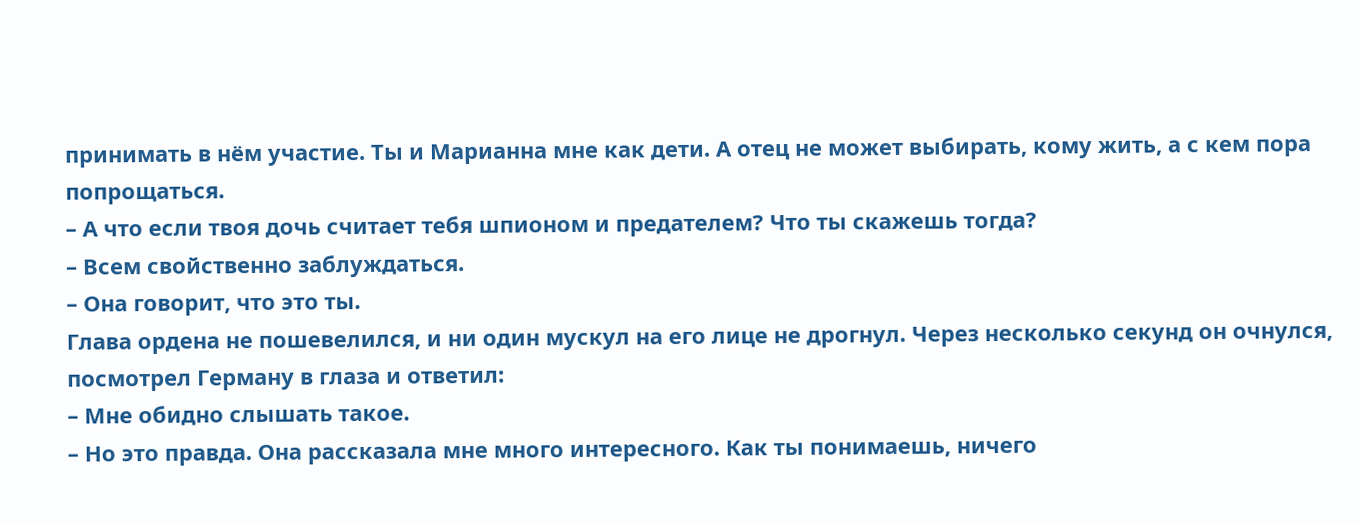принимать в нём участие. Ты и Марианна мне как дети. А отец не может выбирать, кому жить, а с кем пора попрощаться.
– А что если твоя дочь считает тебя шпионом и предателем? Что ты скажешь тогда?
– Всем свойственно заблуждаться.
– Она говорит, что это ты.
Глава ордена не пошевелился, и ни один мускул на его лице не дрогнул. Через несколько секунд он очнулся, посмотрел Герману в глаза и ответил:
– Мне обидно слышать такое.
– Но это правда. Она рассказала мне много интересного. Как ты понимаешь, ничего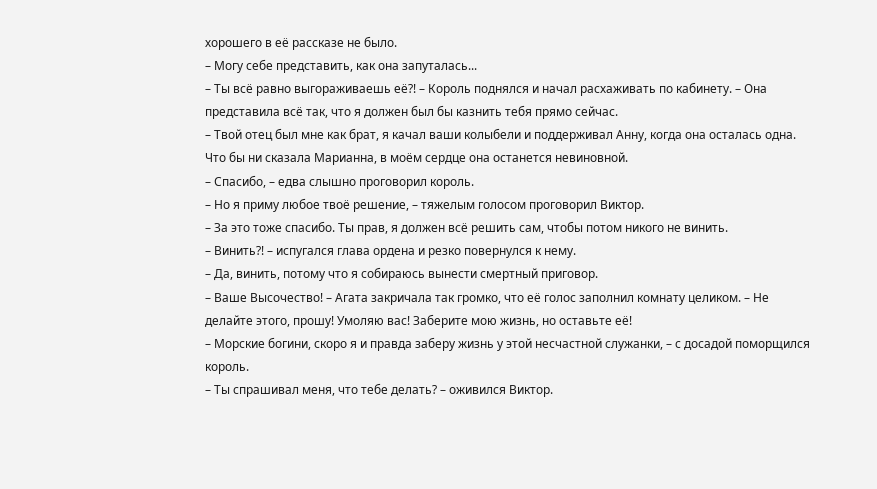хорошего в её рассказе не было.
– Могу себе представить, как она запуталась...
– Ты всё равно выгораживаешь её?! – Король поднялся и начал расхаживать по кабинету. – Она представила всё так, что я должен был бы казнить тебя прямо сейчас.
– Твой отец был мне как брат, я качал ваши колыбели и поддерживал Анну, когда она осталась одна. Что бы ни сказала Марианна, в моём сердце она останется невиновной.
– Спасибо, – едва слышно проговорил король.
– Но я приму любое твоё решение, – тяжелым голосом проговорил Виктор.
– За это тоже спасибо. Ты прав, я должен всё решить сам, чтобы потом никого не винить.
– Винить?! – испугался глава ордена и резко повернулся к нему.
– Да, винить, потому что я собираюсь вынести смертный приговор.
– Ваше Высочество! – Агата закричала так громко, что её голос заполнил комнату целиком. – Не делайте этого, прошу! Умоляю вас! Заберите мою жизнь, но оставьте её!
– Морские богини, скоро я и правда заберу жизнь у этой несчастной служанки, – с досадой поморщился король.
– Ты спрашивал меня, что тебе делать? – оживился Виктор.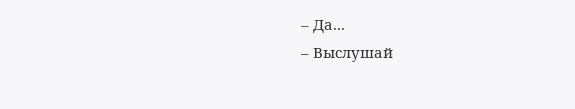– Да...
– Выслушай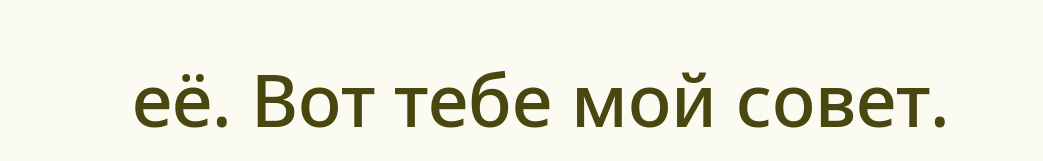её. Вот тебе мой совет.